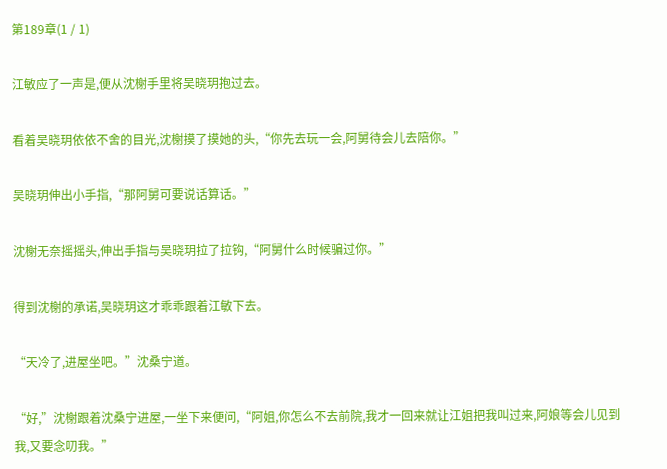第189章(1 / 1)

江敏应了一声是,便从沈榭手里将吴晓玥抱过去。

看着吴晓玥依依不舍的目光,沈榭摸了摸她的头,“你先去玩一会,阿舅待会儿去陪你。”

吴晓玥伸出小手指,“那阿舅可要说话算话。”

沈榭无奈摇摇头,伸出手指与吴晓玥拉了拉钩,“阿舅什么时候骗过你。”

得到沈榭的承诺,吴晓玥这才乖乖跟着江敏下去。

“天冷了,进屋坐吧。”沈桑宁道。

“好,”沈榭跟着沈桑宁进屋,一坐下来便问,“阿姐,你怎么不去前院,我才一回来就让江姐把我叫过来,阿娘等会儿见到我,又要念叨我。”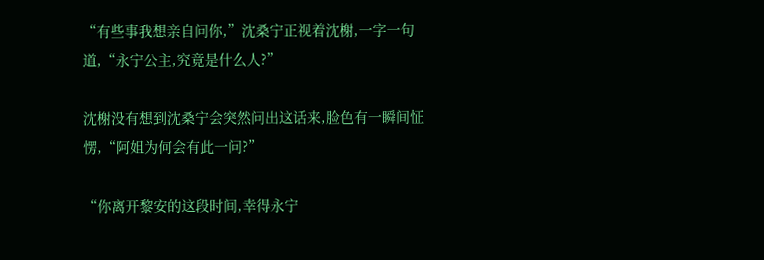“有些事我想亲自问你,”沈桑宁正视着沈榭,一字一句道,“永宁公主,究竟是什么人?”

沈榭没有想到沈桑宁会突然问出这话来,脸色有一瞬间怔愣,“阿姐为何会有此一问?”

“你离开黎安的这段时间,幸得永宁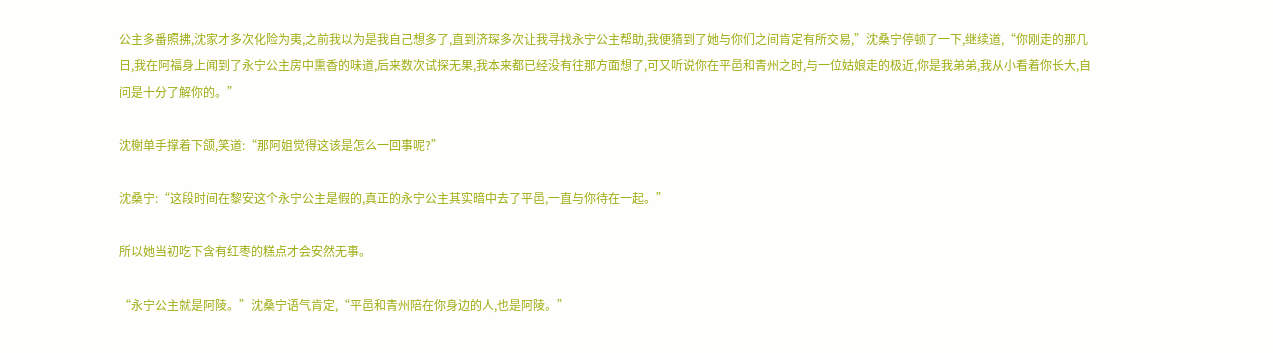公主多番照拂,沈家才多次化险为夷,之前我以为是我自己想多了,直到济琛多次让我寻找永宁公主帮助,我便猜到了她与你们之间肯定有所交易,”沈桑宁停顿了一下,继续道,“你刚走的那几日,我在阿福身上闻到了永宁公主房中熏香的味道,后来数次试探无果,我本来都已经没有往那方面想了,可又听说你在平邑和青州之时,与一位姑娘走的极近,你是我弟弟,我从小看着你长大,自问是十分了解你的。”

沈榭单手撑着下颌,笑道:“那阿姐觉得这该是怎么一回事呢?”

沈桑宁:“这段时间在黎安这个永宁公主是假的,真正的永宁公主其实暗中去了平邑,一直与你待在一起。”

所以她当初吃下含有红枣的糕点才会安然无事。

“永宁公主就是阿陵。”沈桑宁语气肯定,“平邑和青州陪在你身边的人,也是阿陵。”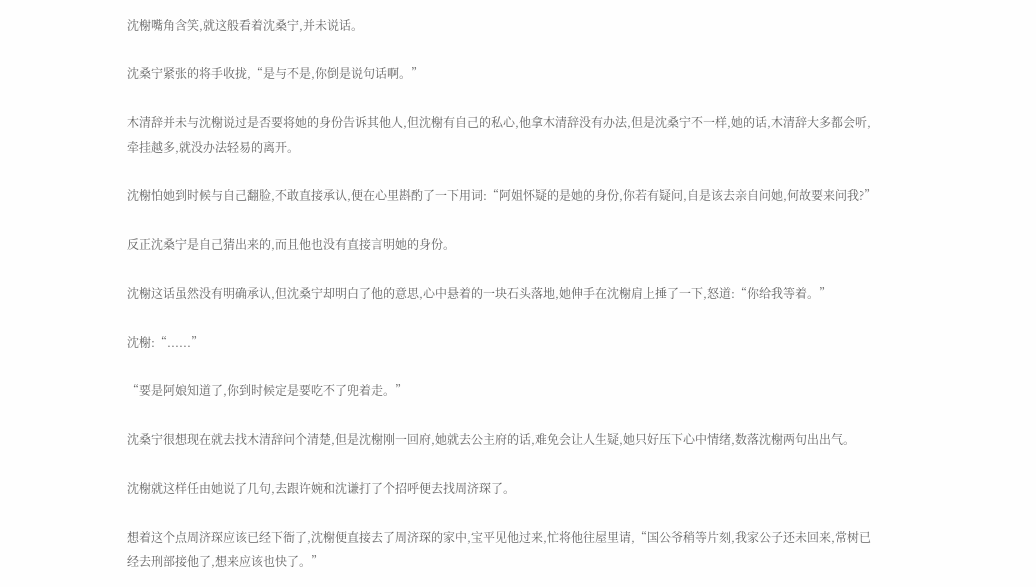沈榭嘴角含笑,就这般看着沈桑宁,并未说话。

沈桑宁紧张的将手收拢,“是与不是,你倒是说句话啊。”

木清辞并未与沈榭说过是否要将她的身份告诉其他人,但沈榭有自己的私心,他拿木清辞没有办法,但是沈桑宁不一样,她的话,木清辞大多都会听,牵挂越多,就没办法轻易的离开。

沈榭怕她到时候与自己翻脸,不敢直接承认,便在心里斟酌了一下用词:“阿姐怀疑的是她的身份,你若有疑问,自是该去亲自问她,何故要来问我?”

反正沈桑宁是自己猜出来的,而且他也没有直接言明她的身份。

沈榭这话虽然没有明确承认,但沈桑宁却明白了他的意思,心中悬着的一块石头落地,她伸手在沈榭肩上捶了一下,怒道:“你给我等着。”

沈榭:“......”

“要是阿娘知道了,你到时候定是要吃不了兜着走。”

沈桑宁很想现在就去找木清辞问个清楚,但是沈榭刚一回府,她就去公主府的话,难免会让人生疑,她只好压下心中情绪,数落沈榭两句出出气。

沈榭就这样任由她说了几句,去跟许婉和沈谦打了个招呼便去找周济琛了。

想着这个点周济琛应该已经下衙了,沈榭便直接去了周济琛的家中,宝平见他过来,忙将他往屋里请,“国公爷稍等片刻,我家公子还未回来,常树已经去刑部接他了,想来应该也快了。”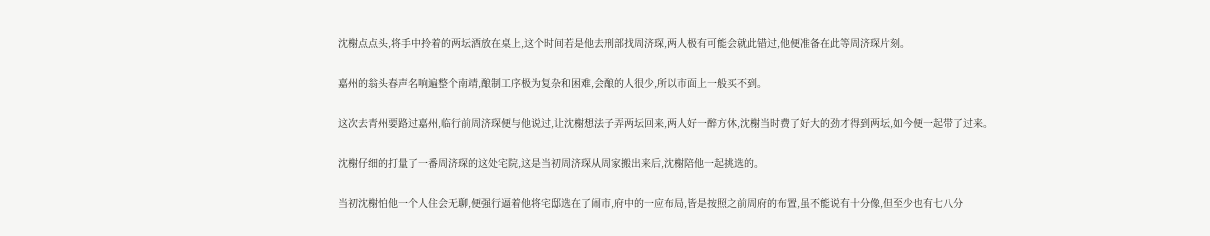沈榭点点头,将手中拎着的两坛酒放在桌上,这个时间若是他去刑部找周济琛,两人极有可能会就此错过,他便准备在此等周济琛片刻。

嘉州的翁头春声名响遍整个南靖,酿制工序极为复杂和困难,会酿的人很少,所以市面上一般买不到。

这次去青州要路过嘉州,临行前周济琛便与他说过,让沈榭想法子弄两坛回来,两人好一醉方休,沈榭当时费了好大的劲才得到两坛,如今便一起带了过来。

沈榭仔细的打量了一番周济琛的这处宅院,这是当初周济琛从周家搬出来后,沈榭陪他一起挑选的。

当初沈榭怕他一个人住会无聊,便强行逼着他将宅邸选在了闹市,府中的一应布局,皆是按照之前周府的布置,虽不能说有十分像,但至少也有七八分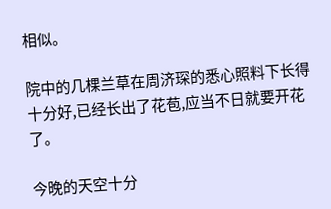相似。

院中的几棵兰草在周济琛的悉心照料下长得十分好,已经长出了花苞,应当不日就要开花了。

今晚的天空十分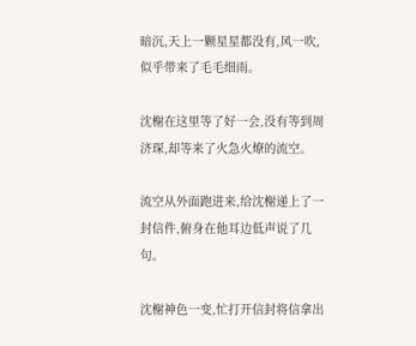暗沉,天上一颗星星都没有,风一吹,似乎带来了毛毛细雨。

沈榭在这里等了好一会,没有等到周济琛,却等来了火急火燎的流空。

流空从外面跑进来,给沈榭递上了一封信件,俯身在他耳边低声说了几句。

沈榭神色一变,忙打开信封将信拿出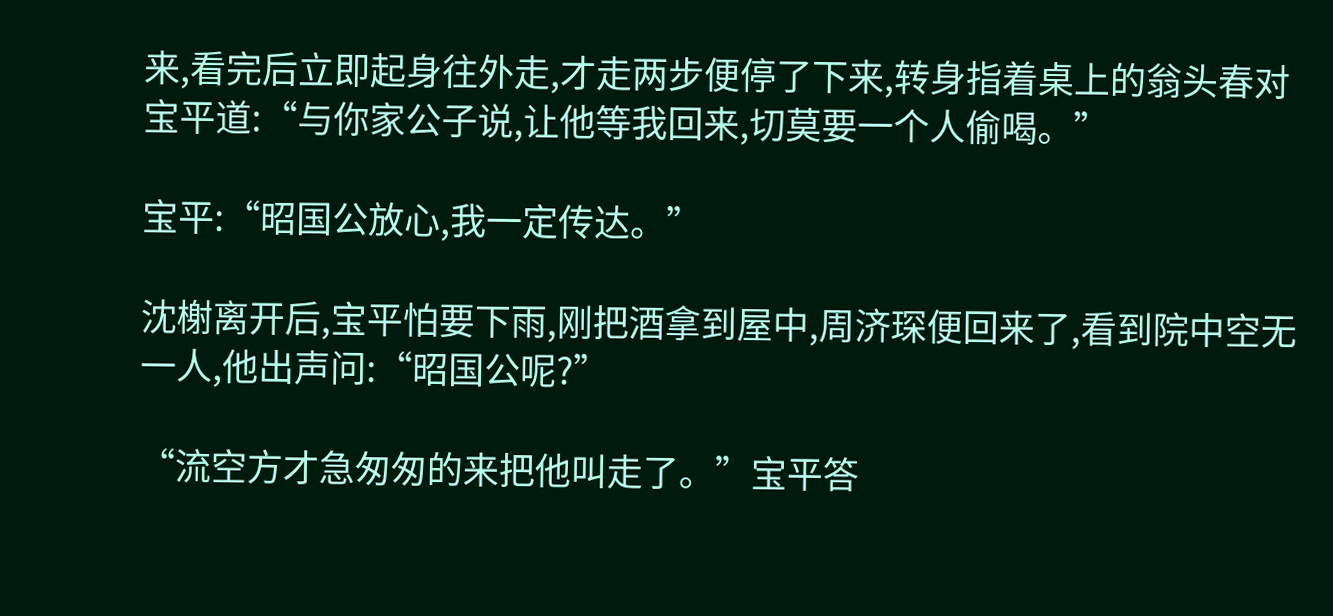来,看完后立即起身往外走,才走两步便停了下来,转身指着桌上的翁头春对宝平道:“与你家公子说,让他等我回来,切莫要一个人偷喝。”

宝平:“昭国公放心,我一定传达。”

沈榭离开后,宝平怕要下雨,刚把酒拿到屋中,周济琛便回来了,看到院中空无一人,他出声问:“昭国公呢?”

“流空方才急匆匆的来把他叫走了。”宝平答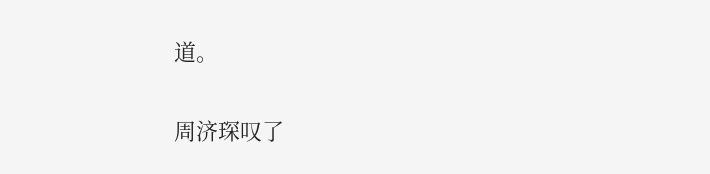道。

周济琛叹了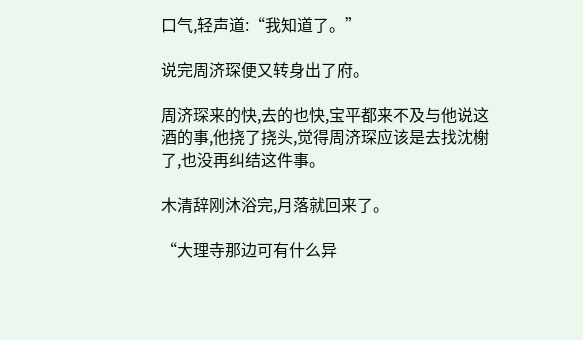口气,轻声道:“我知道了。”

说完周济琛便又转身出了府。

周济琛来的快,去的也快,宝平都来不及与他说这酒的事,他挠了挠头,觉得周济琛应该是去找沈榭了,也没再纠结这件事。

木清辞刚沐浴完,月落就回来了。

“大理寺那边可有什么异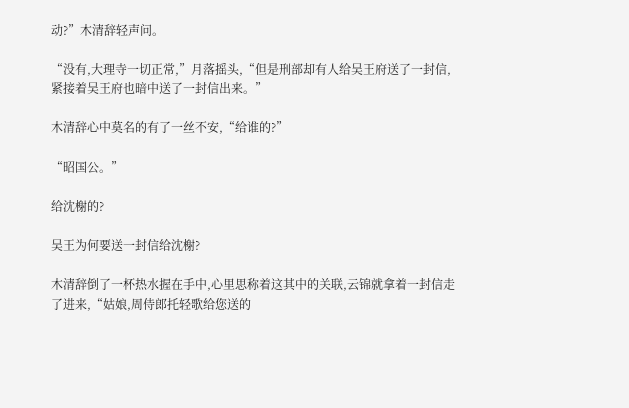动?”木清辞轻声问。

“没有,大理寺一切正常,”月落摇头,“但是刑部却有人给吴王府送了一封信,紧接着吴王府也暗中送了一封信出来。”

木清辞心中莫名的有了一丝不安,“给谁的?”

“昭国公。”

给沈榭的?

吴王为何要送一封信给沈榭?

木清辞倒了一杯热水握在手中,心里思称着这其中的关联,云锦就拿着一封信走了进来,“姑娘,周侍郎托轻歌给您送的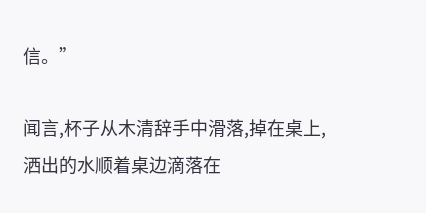信。”

闻言,杯子从木清辞手中滑落,掉在桌上,洒出的水顺着桌边滴落在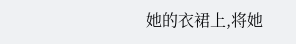她的衣裙上,将她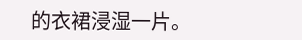的衣裙浸湿一片。